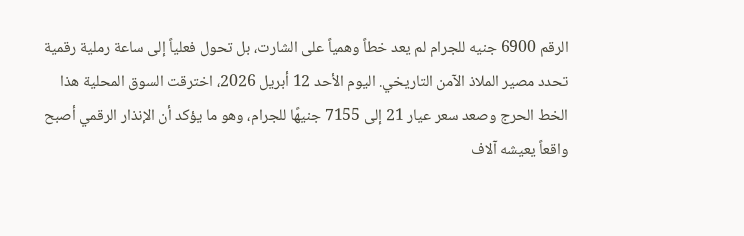الرقم 6900 جنيه للجرام لم يعد خطاً وهمياً على الشارت، بل تحول فعلياً إلى ساعة رملية رقمية تحدد مصير الملاذ الآمن التاريخي. اليوم الأحد 12 أبريل 2026، اخترقت السوق المحلية هذا الخط الحرج وصعد سعر عيار 21 إلى 7155 جنيهًا للجرام، وهو ما يؤكد أن الإنذار الرقمي أصبح واقعاً يعيشه آلاف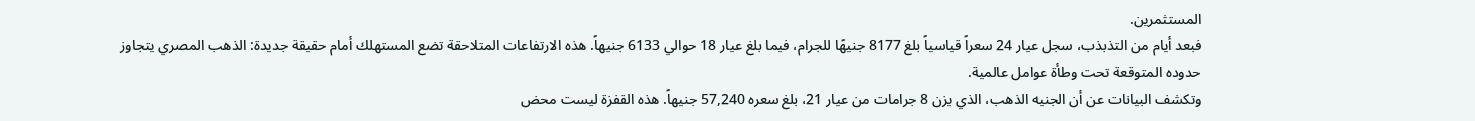المستثمرين.
فبعد أيام من التذبذب، سجل عيار 24 سعراً قياسياً بلغ 8177 جنيهًا للجرام، فيما بلغ عيار 18 حوالي 6133 جنيهاً. هذه الارتفاعات المتلاحقة تضع المستهلك أمام حقيقة جديدة: الذهب المصري يتجاوز حدوده المتوقعة تحت وطأة عوامل عالمية.
وتكشف البيانات عن أن الجنيه الذهب، الذي يزن 8 جرامات من عيار 21، بلغ سعره 57,240 جنيهاً. هذه القفزة ليست محض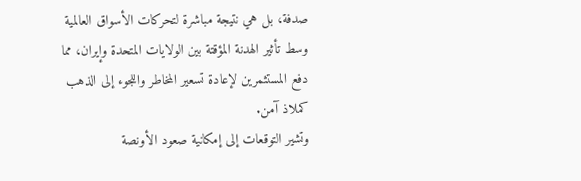صدفة، بل هي نتيجة مباشرة لتحركات الأسواق العالمية وسط تأثير الهدنة المؤقتة بين الولايات المتحدة وإيران، مما دفع المستثمرين لإعادة تسعير المخاطر واللجوء إلى الذهب كملاذ آمن.
وتشير التوقعات إلى إمكانية صعود الأونصة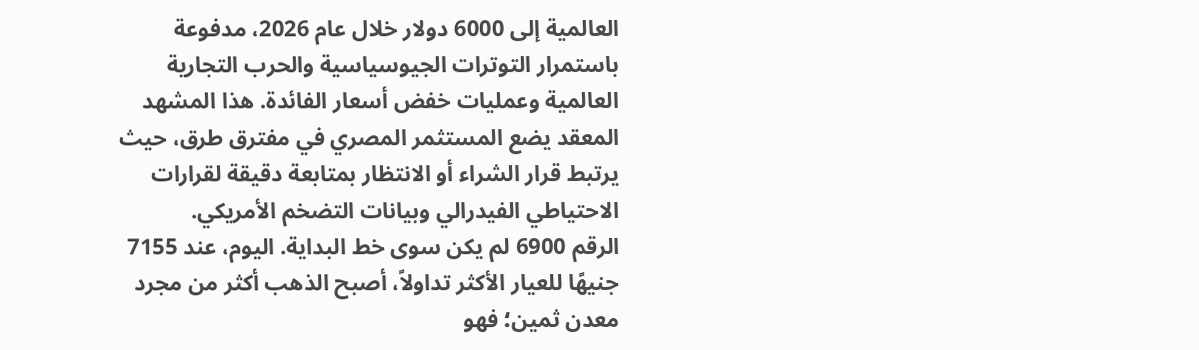العالمية إلى 6000 دولار خلال عام 2026، مدفوعة باستمرار التوترات الجيوسياسية والحرب التجارية العالمية وعمليات خفض أسعار الفائدة. هذا المشهد المعقد يضع المستثمر المصري في مفترق طرق، حيث يرتبط قرار الشراء أو الانتظار بمتابعة دقيقة لقرارات الاحتياطي الفيدرالي وبيانات التضخم الأمريكي.
الرقم 6900 لم يكن سوى خط البداية. اليوم، عند 7155 جنيهًا للعيار الأكثر تداولاً، أصبح الذهب أكثر من مجرد معدن ثمين؛ فهو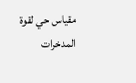مقياس حي لقوة المدخرات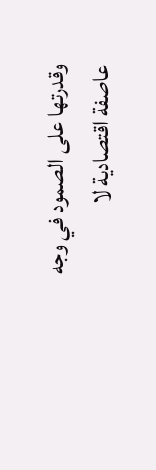وقدرتها على الصمود في وجه عاصفة اقتصادية لا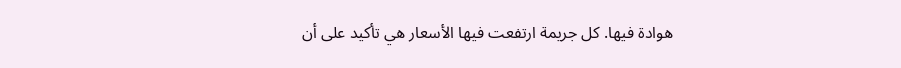هوادة فيها. كل جريمة ارتفعت فيها الأسعار هي تأكيد على أن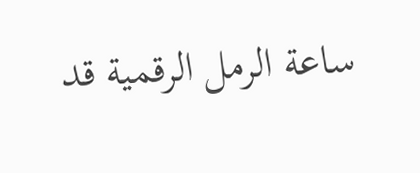ساعة الرمل الرقمية قد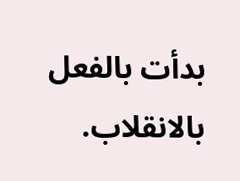بدأت بالفعل بالانقلاب.